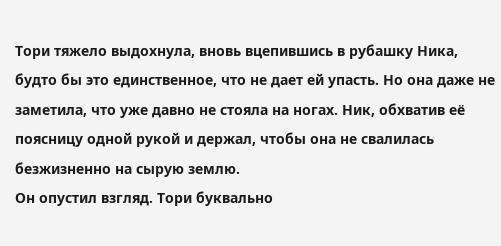Тори тяжело выдохнула, вновь вцепившись в рубашку Ника, будто бы это единственное, что не дает ей упасть. Но она даже не заметила, что уже давно не стояла на ногах. Ник, обхватив её поясницу одной рукой и держал, чтобы она не свалилась безжизненно на сырую землю.
Он опустил взгляд. Тори буквально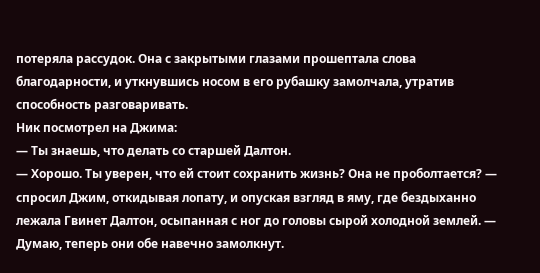потеряла рассудок. Она с закрытыми глазами прошептала слова благодарности, и уткнувшись носом в его рубашку замолчала, утратив способность разговаривать.
Ник посмотрел на Джима:
— Ты знаешь, что делать со старшей Далтон.
— Хорошо. Ты уверен, что ей стоит сохранить жизнь? Она не проболтается? — спросил Джим, откидывая лопату, и опуская взгляд в яму, где бездыханно лежала Гвинет Далтон, осыпанная с ног до головы сырой холодной землей. — Думаю, теперь они обе навечно замолкнут.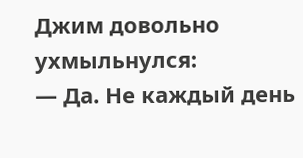Джим довольно ухмыльнулся:
— Да. Не каждый день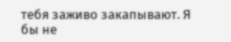тебя заживо закапывают. Я бы не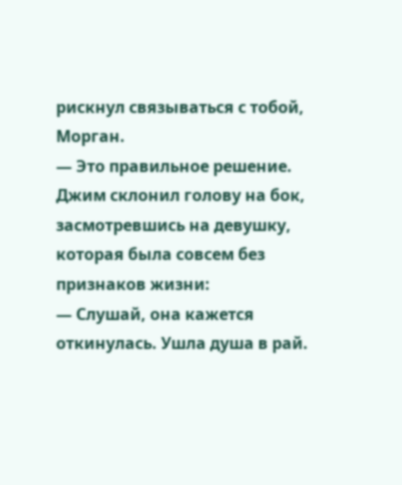рискнул связываться с тобой, Морган.
— Это правильное решение.
Джим склонил голову на бок, засмотревшись на девушку, которая была совсем без признаков жизни:
— Слушай, она кажется откинулась. Ушла душа в рай.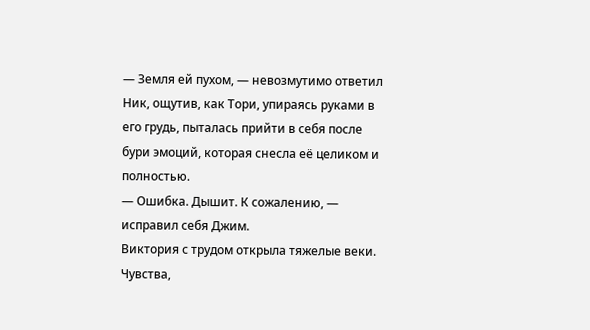— Земля ей пухом, — невозмутимо ответил Ник, ощутив, как Тори, упираясь руками в его грудь, пыталась прийти в себя после бури эмоций, которая снесла её целиком и полностью.
— Ошибка. Дышит. К сожалению, — исправил себя Джим.
Виктория с трудом открыла тяжелые веки. Чувства,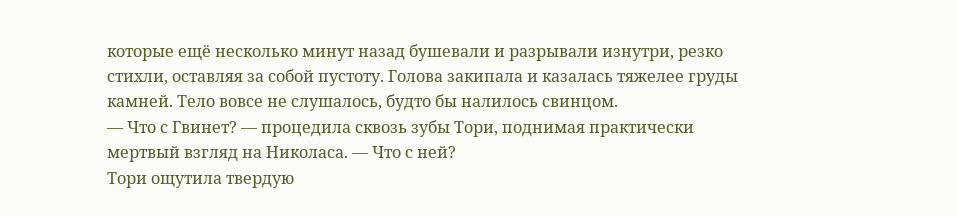которые ещё несколько минут назад бушевали и разрывали изнутри, резко стихли, оставляя за собой пустоту. Голова закипала и казалась тяжелее груды камней. Тело вовсе не слушалось, будто бы налилось свинцом.
— Что с Гвинет? — процедила сквозь зубы Тори, поднимая практически мертвый взгляд на Николаса. — Что с ней?
Тори ощутила твердую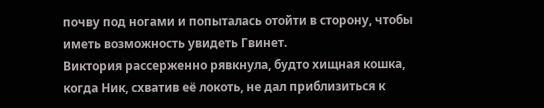почву под ногами и попыталась отойти в сторону, чтобы иметь возможность увидеть Гвинет.
Виктория рассерженно рявкнула, будто хищная кошка, когда Ник, схватив её локоть, не дал приблизиться к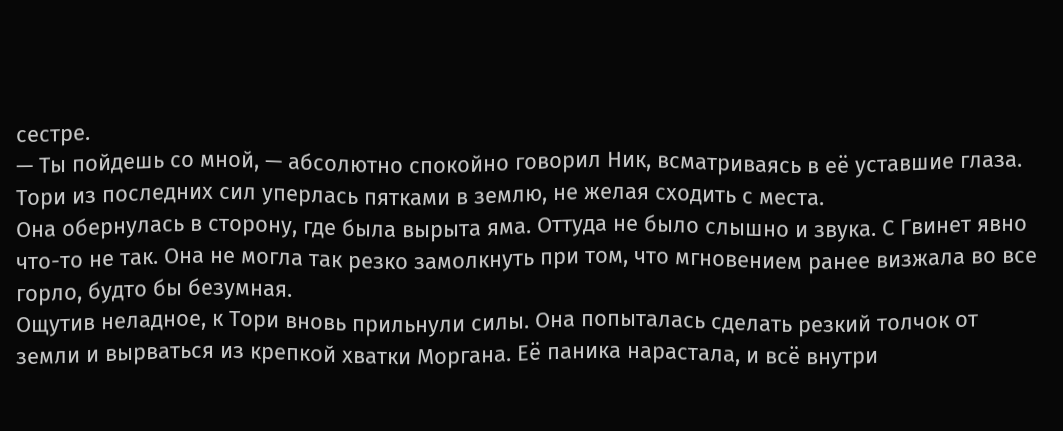сестре.
— Ты пойдешь со мной, — абсолютно спокойно говорил Ник, всматриваясь в её уставшие глаза.
Тори из последних сил уперлась пятками в землю, не желая сходить с места.
Она обернулась в сторону, где была вырыта яма. Оттуда не было слышно и звука. С Гвинет явно что-то не так. Она не могла так резко замолкнуть при том, что мгновением ранее визжала во все горло, будто бы безумная.
Ощутив неладное, к Тори вновь прильнули силы. Она попыталась сделать резкий толчок от земли и вырваться из крепкой хватки Моргана. Её паника нарастала, и всё внутри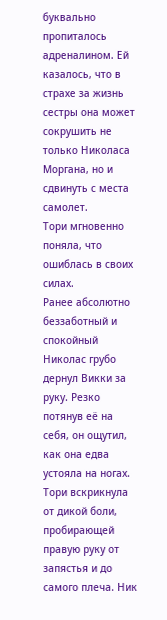буквально пропиталось адреналином. Ей казалось, что в страхе за жизнь сестры она может сокрушить не только Николаса Моргана, но и сдвинуть с места самолет.
Тори мгновенно поняла, что ошиблась в своих силах.
Ранее абсолютно беззаботный и спокойный Николас грубо дернул Викки за руку. Резко потянув её на себя, он ощутил, как она едва устояла на ногах.
Тори вскрикнула от дикой боли, пробирающей правую руку от запястья и до самого плеча. Ник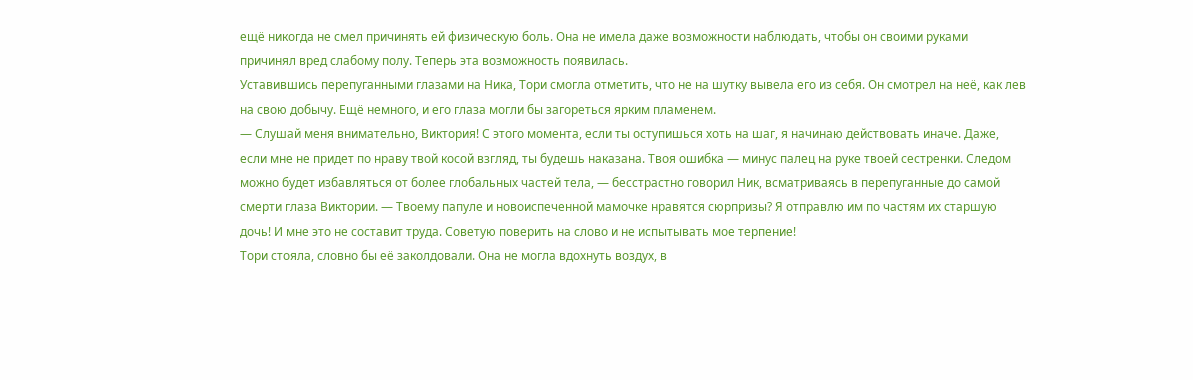ещё никогда не смел причинять ей физическую боль. Она не имела даже возможности наблюдать, чтобы он своими руками причинял вред слабому полу. Теперь эта возможность появилась.
Уставившись перепуганными глазами на Ника, Тори смогла отметить, что не на шутку вывела его из себя. Он смотрел на неё, как лев на свою добычу. Ещё немного, и его глаза могли бы загореться ярким пламенем.
— Слушай меня внимательно, Виктория! С этого момента, если ты оступишься хоть на шаг, я начинаю действовать иначе. Даже, если мне не придет по нраву твой косой взгляд, ты будешь наказана. Твоя ошибка — минус палец на руке твоей сестренки. Следом можно будет избавляться от более глобальных частей тела, — бесстрастно говорил Ник, всматриваясь в перепуганные до самой смерти глаза Виктории. — Твоему папуле и новоиспеченной мамочке нравятся сюрпризы? Я отправлю им по частям их старшую дочь! И мне это не составит труда. Советую поверить на слово и не испытывать мое терпение!
Тори стояла, словно бы её заколдовали. Она не могла вдохнуть воздух, в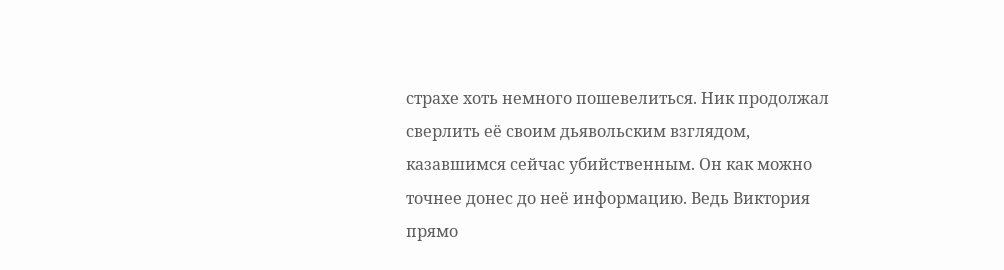страхе хоть немного пошевелиться. Ник продолжал сверлить её своим дьявольским взглядом, казавшимся сейчас убийственным. Он как можно точнее донес до неё информацию. Ведь Виктория прямо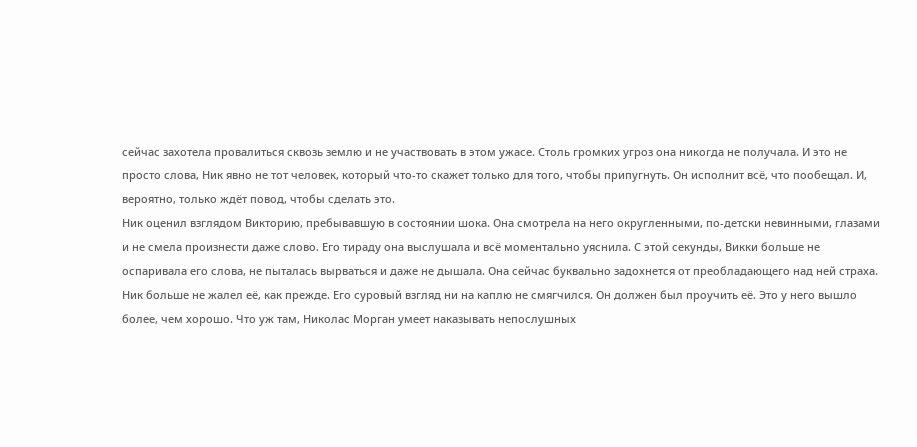сейчас захотела провалиться сквозь землю и не участвовать в этом ужасе. Столь громких угроз она никогда не получала. И это не просто слова, Ник явно не тот человек, который что-то скажет только для того, чтобы припугнуть. Он исполнит всё, что пообещал. И, вероятно, только ждёт повод, чтобы сделать это.
Ник оценил взглядом Викторию, пребывавшую в состоянии шока. Она смотрела на него округленными, по-детски невинными, глазами и не смела произнести даже слово. Его тираду она выслушала и всё моментально уяснила. С этой секунды, Викки больше не оспаривала его слова, не пыталась вырваться и даже не дышала. Она сейчас буквально задохнется от преобладающего над ней страха.
Ник больше не жалел её, как прежде. Его суровый взгляд ни на каплю не смягчился. Он должен был проучить её. Это у него вышло более, чем хорошо. Что уж там, Николас Морган умеет наказывать непослушных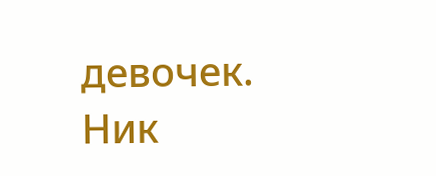девочек.
Ник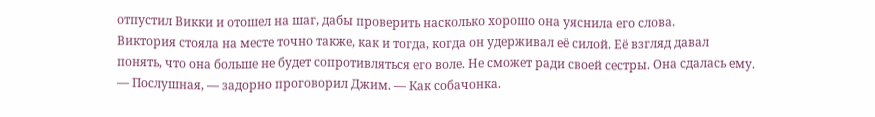отпустил Викки и отошел на шаг, дабы проверить насколько хорошо она уяснила его слова.
Виктория стояла на месте точно также, как и тогда, когда он удерживал её силой. Её взгляд давал понять, что она больше не будет сопротивляться его воле. Не сможет ради своей сестры. Она сдалась ему.
— Послушная, — задорно проговорил Джим. — Как собачонка.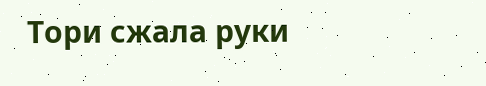Тори сжала руки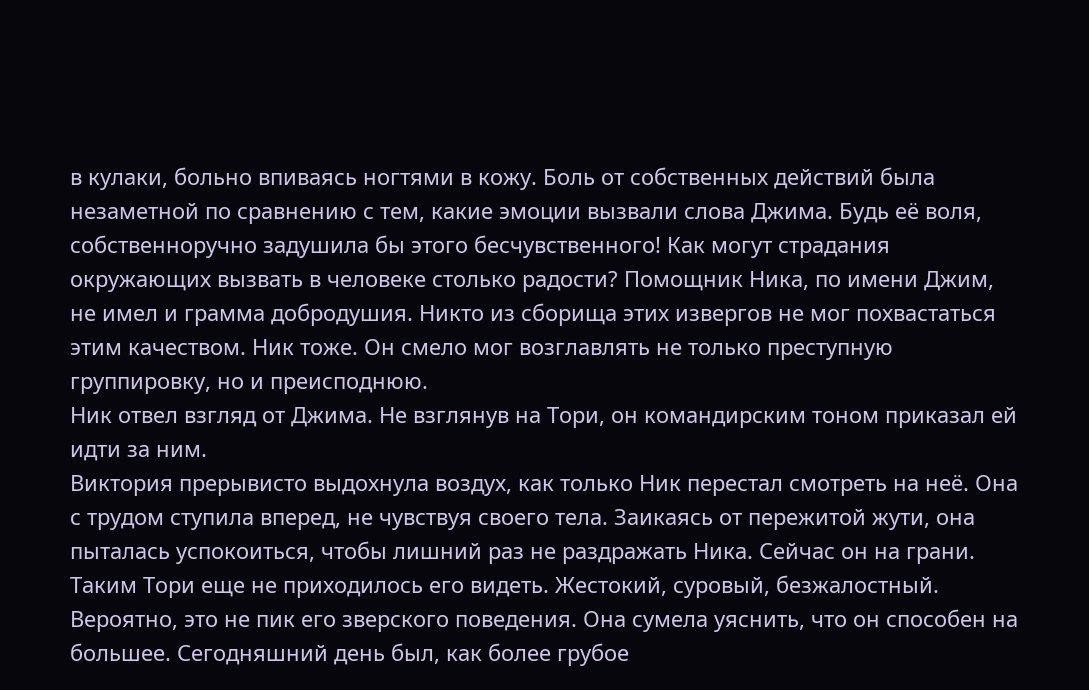в кулаки, больно впиваясь ногтями в кожу. Боль от собственных действий была незаметной по сравнению с тем, какие эмоции вызвали слова Джима. Будь её воля, собственноручно задушила бы этого бесчувственного! Как могут страдания окружающих вызвать в человеке столько радости? Помощник Ника, по имени Джим, не имел и грамма добродушия. Никто из сборища этих извергов не мог похвастаться этим качеством. Ник тоже. Он смело мог возглавлять не только преступную группировку, но и преисподнюю.
Ник отвел взгляд от Джима. Не взглянув на Тори, он командирским тоном приказал ей идти за ним.
Виктория прерывисто выдохнула воздух, как только Ник перестал смотреть на неё. Она с трудом ступила вперед, не чувствуя своего тела. Заикаясь от пережитой жути, она пыталась успокоиться, чтобы лишний раз не раздражать Ника. Сейчас он на грани. Таким Тори еще не приходилось его видеть. Жестокий, суровый, безжалостный. Вероятно, это не пик его зверского поведения. Она сумела уяснить, что он способен на большее. Сегодняшний день был, как более грубое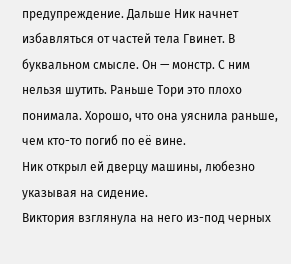предупреждение. Дальше Ник начнет избавляться от частей тела Гвинет. В буквальном смысле. Он — монстр. С ним нельзя шутить. Раньше Тори это плохо понимала. Хорошо, что она уяснила раньше, чем кто-то погиб по её вине.
Ник открыл ей дверцу машины, любезно указывая на сидение.
Виктория взглянула на него из-под черных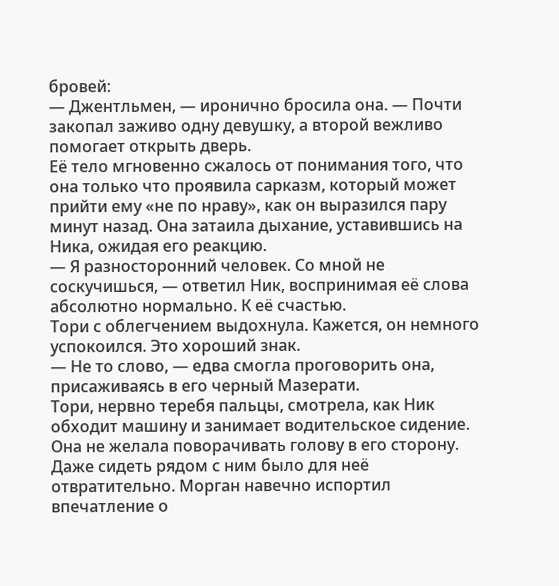бровей:
— Джентльмен, — иронично бросила она. — Почти закопал заживо одну девушку, а второй вежливо помогает открыть дверь.
Её тело мгновенно сжалось от понимания того, что она только что проявила сарказм, который может прийти ему «не по нраву», как он выразился пару минут назад. Она затаила дыхание, уставившись на Ника, ожидая его реакцию.
— Я разносторонний человек. Со мной не соскучишься, — ответил Ник, воспринимая её слова абсолютно нормально. К её счастью.
Тори с облегчением выдохнула. Кажется, он немного успокоился. Это хороший знак.
— Не то слово, — едва смогла проговорить она, присаживаясь в его черный Мазерати.
Тори, нервно теребя пальцы, смотрела, как Ник обходит машину и занимает водительское сидение. Она не желала поворачивать голову в его сторону. Даже сидеть рядом с ним было для неё отвратительно. Морган навечно испортил впечатление о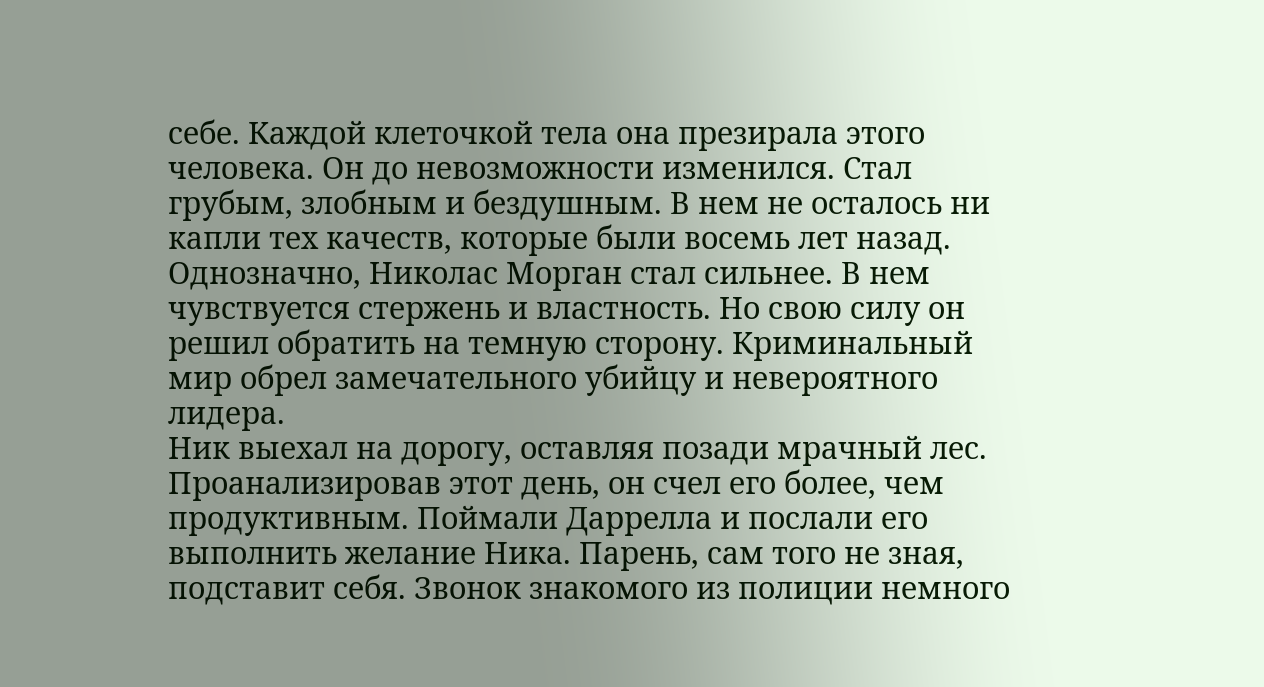себе. Каждой клеточкой тела она презирала этого человека. Он до невозможности изменился. Стал грубым, злобным и бездушным. В нем не осталось ни капли тех качеств, которые были восемь лет назад. Однозначно, Николас Морган стал сильнее. В нем чувствуется стержень и властность. Но свою силу он решил обратить на темную сторону. Криминальный мир обрел замечательного убийцу и невероятного лидера.
Ник выехал на дорогу, оставляя позади мрачный лес. Проанализировав этот день, он счел его более, чем продуктивным. Поймали Даррелла и послали его выполнить желание Ника. Парень, сам того не зная, подставит себя. Звонок знакомого из полиции немного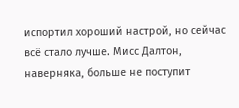испортил хороший настрой, но сейчас всё стало лучше. Мисс Далтон, наверняка, больше не поступит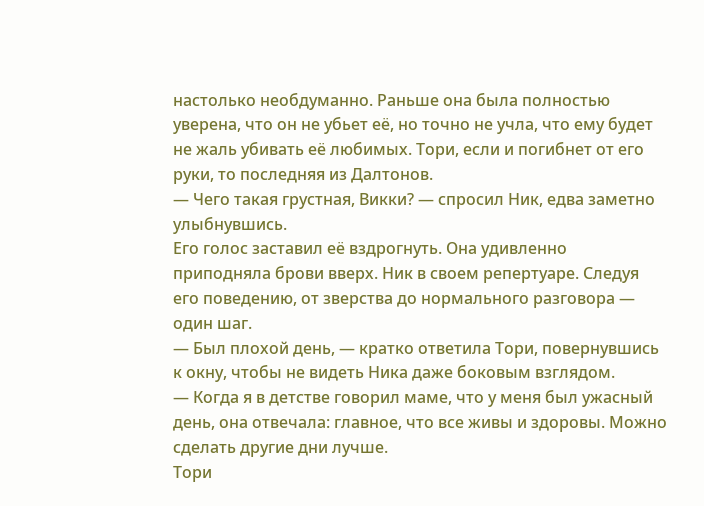настолько необдуманно. Раньше она была полностью уверена, что он не убьет её, но точно не учла, что ему будет не жаль убивать её любимых. Тори, если и погибнет от его руки, то последняя из Далтонов.
— Чего такая грустная, Викки? — спросил Ник, едва заметно улыбнувшись.
Его голос заставил её вздрогнуть. Она удивленно приподняла брови вверх. Ник в своем репертуаре. Следуя его поведению, от зверства до нормального разговора — один шаг.
— Был плохой день, — кратко ответила Тори, повернувшись к окну, чтобы не видеть Ника даже боковым взглядом.
— Когда я в детстве говорил маме, что у меня был ужасный день, она отвечала: главное, что все живы и здоровы. Можно сделать другие дни лучше.
Тори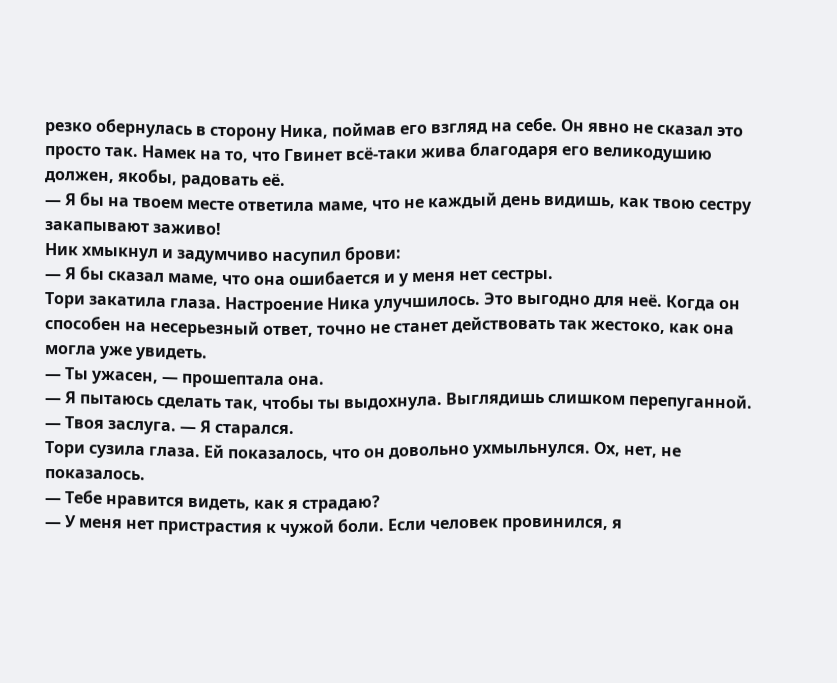резко обернулась в сторону Ника, поймав его взгляд на себе. Он явно не сказал это просто так. Намек на то, что Гвинет всё-таки жива благодаря его великодушию должен, якобы, радовать её.
— Я бы на твоем месте ответила маме, что не каждый день видишь, как твою сестру закапывают заживо!
Ник хмыкнул и задумчиво насупил брови:
— Я бы сказал маме, что она ошибается и у меня нет сестры.
Тори закатила глаза. Настроение Ника улучшилось. Это выгодно для неё. Когда он способен на несерьезный ответ, точно не станет действовать так жестоко, как она могла уже увидеть.
— Ты ужасен, — прошептала она.
— Я пытаюсь сделать так, чтобы ты выдохнула. Выглядишь слишком перепуганной.
— Твоя заслуга. — Я старался.
Тори сузила глаза. Ей показалось, что он довольно ухмыльнулся. Ох, нет, не показалось.
— Тебе нравится видеть, как я страдаю?
— У меня нет пристрастия к чужой боли. Если человек провинился, я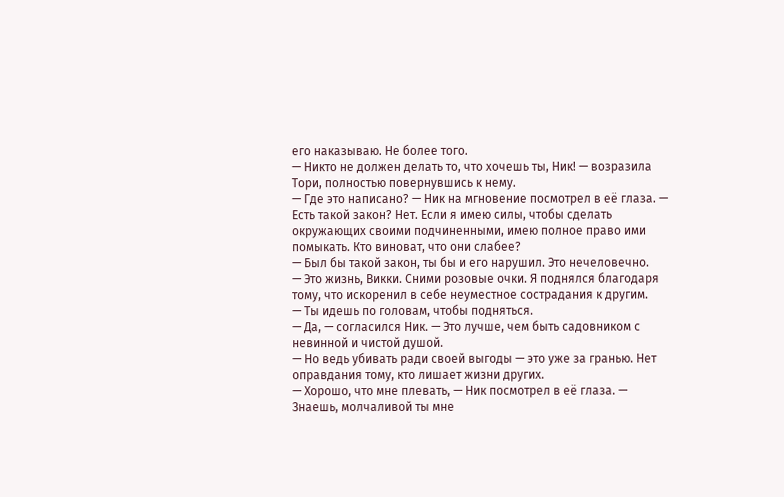его наказываю. Не более того.
— Никто не должен делать то, что хочешь ты, Ник! — возразила Тори, полностью повернувшись к нему.
— Где это написано? — Ник на мгновение посмотрел в её глаза. — Есть такой закон? Нет. Если я имею силы, чтобы сделать окружающих своими подчиненными, имею полное право ими помыкать. Кто виноват, что они слабее?
— Был бы такой закон, ты бы и его нарушил. Это нечеловечно.
— Это жизнь, Викки. Сними розовые очки. Я поднялся благодаря тому, что искоренил в себе неуместное сострадания к другим.
— Ты идешь по головам, чтобы подняться.
— Да, — согласился Ник. — Это лучше, чем быть садовником с невинной и чистой душой.
— Но ведь убивать ради своей выгоды — это уже за гранью. Нет оправдания тому, кто лишает жизни других.
— Хорошо, что мне плевать, — Ник посмотрел в её глаза. — Знаешь, молчаливой ты мне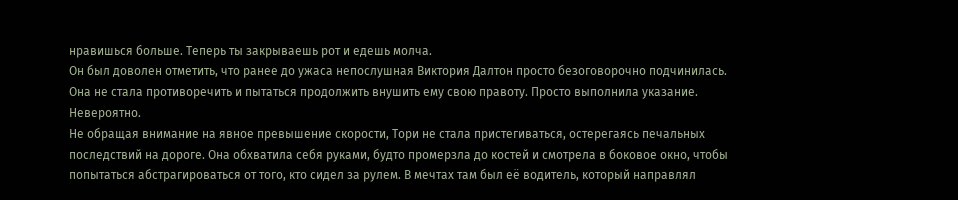нравишься больше. Теперь ты закрываешь рот и едешь молча.
Он был доволен отметить, что ранее до ужаса непослушная Виктория Далтон просто безоговорочно подчинилась. Она не стала противоречить и пытаться продолжить внушить ему свою правоту. Просто выполнила указание. Невероятно.
Не обращая внимание на явное превышение скорости, Тори не стала пристегиваться, остерегаясь печальных последствий на дороге. Она обхватила себя руками, будто промерзла до костей и смотрела в боковое окно, чтобы попытаться абстрагироваться от того, кто сидел за рулем. В мечтах там был её водитель, который направлял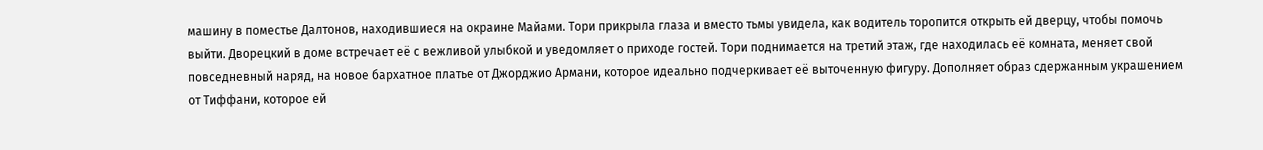машину в поместье Далтонов, находившиеся на окраине Майами. Тори прикрыла глаза и вместо тьмы увидела, как водитель торопится открыть ей дверцу, чтобы помочь выйти. Дворецкий в доме встречает её с вежливой улыбкой и уведомляет о приходе гостей. Тори поднимается на третий этаж, где находилась её комната, меняет свой повседневный наряд, на новое бархатное платье от Джорджио Армани, которое идеально подчеркивает её выточенную фигуру. Дополняет образ сдержанным украшением от Тиффани, которое ей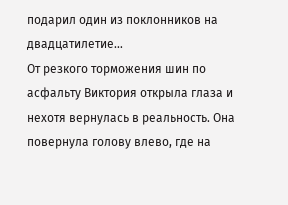подарил один из поклонников на двадцатилетие…
От резкого торможения шин по асфальту Виктория открыла глаза и нехотя вернулась в реальность. Она повернула голову влево, где на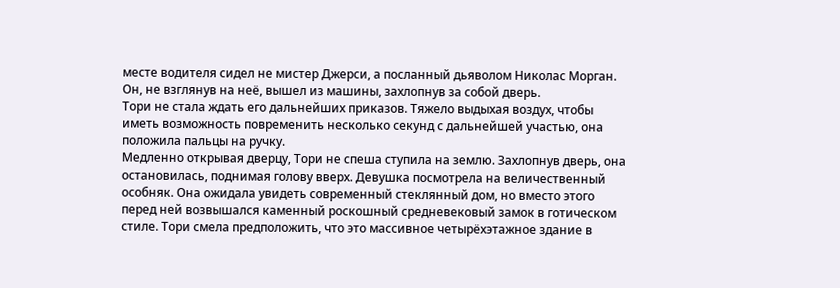месте водителя сидел не мистер Джерси, а посланный дьяволом Николас Морган. Он, не взглянув на неё, вышел из машины, захлопнув за собой дверь.
Тори не стала ждать его дальнейших приказов. Тяжело выдыхая воздух, чтобы иметь возможность повременить несколько секунд с дальнейшей участью, она положила пальцы на ручку.
Медленно открывая дверцу, Тори не спеша ступила на землю. Захлопнув дверь, она остановилась, поднимая голову вверх. Девушка посмотрела на величественный особняк. Она ожидала увидеть современный стеклянный дом, но вместо этого перед ней возвышался каменный роскошный средневековый замок в готическом стиле. Тори смела предположить, что это массивное четырёхэтажное здание в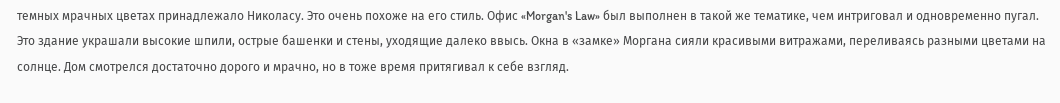темных мрачных цветах принадлежало Николасу. Это очень похоже на его стиль. Офис «Morgan's Law» был выполнен в такой же тематике, чем интриговал и одновременно пугал.
Это здание украшали высокие шпили, острые башенки и стены, уходящие далеко ввысь. Окна в «замке» Моргана сияли красивыми витражами, переливаясь разными цветами на солнце. Дом смотрелся достаточно дорого и мрачно, но в тоже время притягивал к себе взгляд.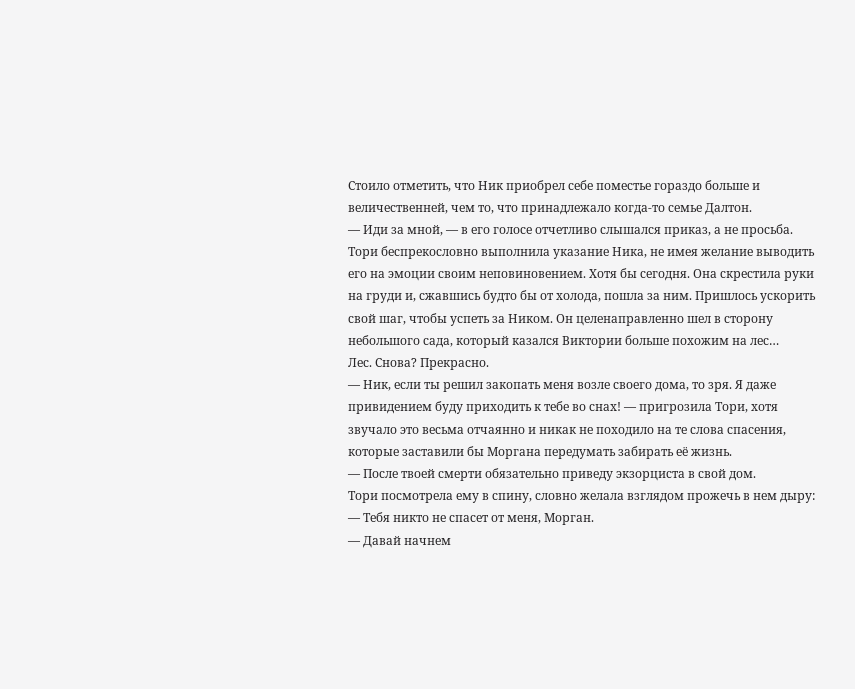Стоило отметить, что Ник приобрел себе поместье гораздо больше и величественней, чем то, что принадлежало когда-то семье Далтон.
— Иди за мной, — в его голосе отчетливо слышался приказ, а не просьба.
Тори беспрекословно выполнила указание Ника, не имея желание выводить его на эмоции своим неповиновением. Хотя бы сегодня. Она скрестила руки на груди и, сжавшись будто бы от холода, пошла за ним. Пришлось ускорить свой шаг, чтобы успеть за Ником. Он целенаправленно шел в сторону небольшого сада, который казался Виктории больше похожим на лес…
Лес. Снова? Прекрасно.
— Ник, если ты решил закопать меня возле своего дома, то зря. Я даже привидением буду приходить к тебе во снах! — пригрозила Тори, хотя звучало это весьма отчаянно и никак не походило на те слова спасения, которые заставили бы Моргана передумать забирать её жизнь.
— После твоей смерти обязательно приведу экзорциста в свой дом.
Тори посмотрела ему в спину, словно желала взглядом прожечь в нем дыру:
— Тебя никто не спасет от меня, Морган.
— Давай начнем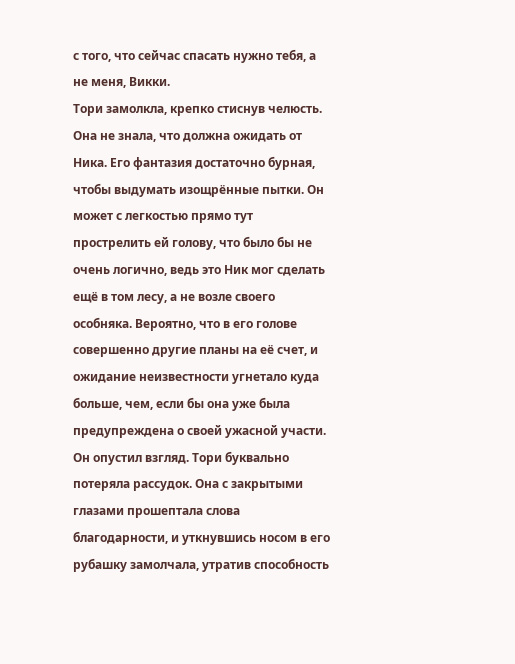с того, что сейчас спасать нужно тебя, а не меня, Викки.
Тори замолкла, крепко стиснув челюсть. Она не знала, что должна ожидать от Ника. Его фантазия достаточно бурная, чтобы выдумать изощрённые пытки. Он может с легкостью прямо тут прострелить ей голову, что было бы не очень логично, ведь это Ник мог сделать ещё в том лесу, а не возле своего особняка. Вероятно, что в его голове совершенно другие планы на её счет, и ожидание неизвестности угнетало куда больше, чем, если бы она уже была предупреждена о своей ужасной участи.
Он опустил взгляд. Тори буквально потеряла рассудок. Она с закрытыми глазами прошептала слова благодарности, и уткнувшись носом в его рубашку замолчала, утратив способность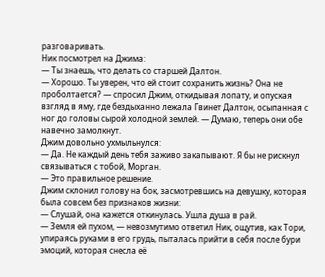разговаривать.
Ник посмотрел на Джима:
— Ты знаешь, что делать со старшей Далтон.
— Хорошо. Ты уверен, что ей стоит сохранить жизнь? Она не проболтается? — спросил Джим, откидывая лопату, и опуская взгляд в яму, где бездыханно лежала Гвинет Далтон, осыпанная с ног до головы сырой холодной землей. — Думаю, теперь они обе навечно замолкнут.
Джим довольно ухмыльнулся:
— Да. Не каждый день тебя заживо закапывают. Я бы не рискнул связываться с тобой, Морган.
— Это правильное решение.
Джим склонил голову на бок, засмотревшись на девушку, которая была совсем без признаков жизни:
— Слушай, она кажется откинулась. Ушла душа в рай.
— Земля ей пухом, — невозмутимо ответил Ник, ощутив, как Тори, упираясь руками в его грудь, пыталась прийти в себя после бури эмоций, которая снесла её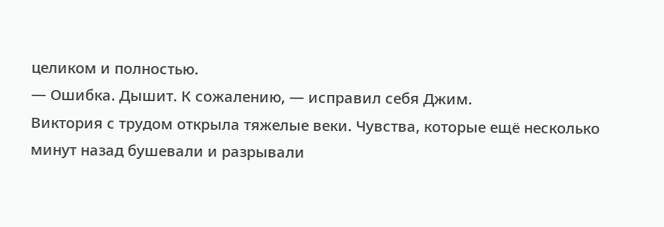целиком и полностью.
— Ошибка. Дышит. К сожалению, — исправил себя Джим.
Виктория с трудом открыла тяжелые веки. Чувства, которые ещё несколько минут назад бушевали и разрывали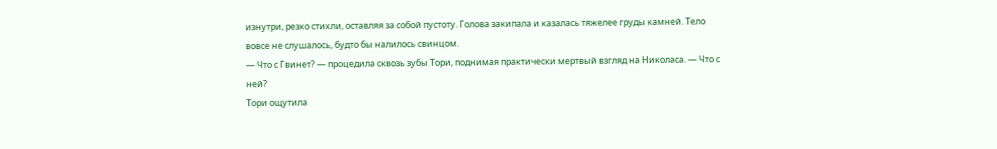изнутри, резко стихли, оставляя за собой пустоту. Голова закипала и казалась тяжелее груды камней. Тело вовсе не слушалось, будто бы налилось свинцом.
— Что с Гвинет? — процедила сквозь зубы Тори, поднимая практически мертвый взгляд на Николаса. — Что с ней?
Тори ощутила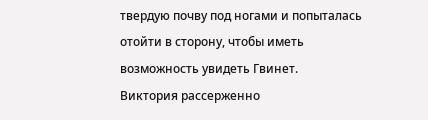твердую почву под ногами и попыталась отойти в сторону, чтобы иметь возможность увидеть Гвинет.
Виктория рассерженно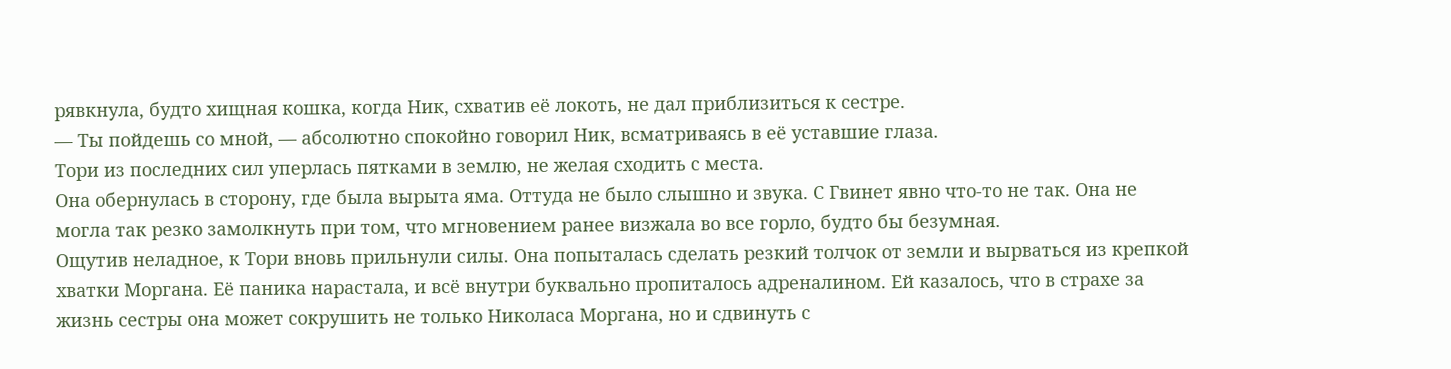рявкнула, будто хищная кошка, когда Ник, схватив её локоть, не дал приблизиться к сестре.
— Ты пойдешь со мной, — абсолютно спокойно говорил Ник, всматриваясь в её уставшие глаза.
Тори из последних сил уперлась пятками в землю, не желая сходить с места.
Она обернулась в сторону, где была вырыта яма. Оттуда не было слышно и звука. С Гвинет явно что-то не так. Она не могла так резко замолкнуть при том, что мгновением ранее визжала во все горло, будто бы безумная.
Ощутив неладное, к Тори вновь прильнули силы. Она попыталась сделать резкий толчок от земли и вырваться из крепкой хватки Моргана. Её паника нарастала, и всё внутри буквально пропиталось адреналином. Ей казалось, что в страхе за жизнь сестры она может сокрушить не только Николаса Моргана, но и сдвинуть с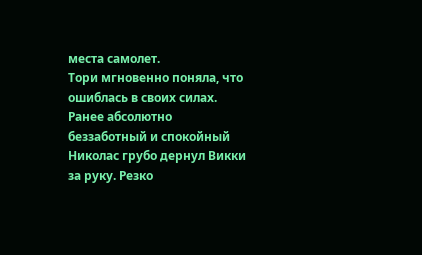места самолет.
Тори мгновенно поняла, что ошиблась в своих силах.
Ранее абсолютно беззаботный и спокойный Николас грубо дернул Викки за руку. Резко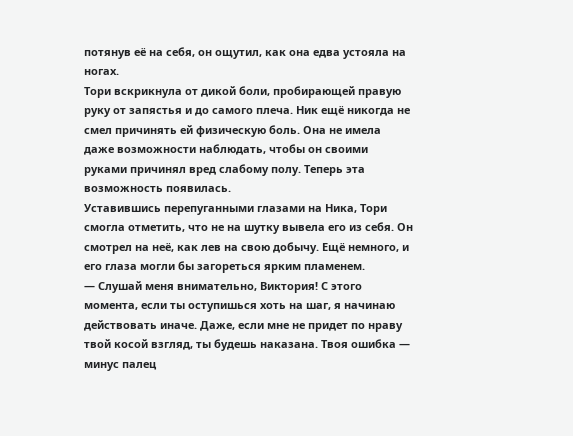потянув её на себя, он ощутил, как она едва устояла на ногах.
Тори вскрикнула от дикой боли, пробирающей правую руку от запястья и до самого плеча. Ник ещё никогда не смел причинять ей физическую боль. Она не имела даже возможности наблюдать, чтобы он своими руками причинял вред слабому полу. Теперь эта возможность появилась.
Уставившись перепуганными глазами на Ника, Тори смогла отметить, что не на шутку вывела его из себя. Он смотрел на неё, как лев на свою добычу. Ещё немного, и его глаза могли бы загореться ярким пламенем.
— Слушай меня внимательно, Виктория! С этого момента, если ты оступишься хоть на шаг, я начинаю действовать иначе. Даже, если мне не придет по нраву твой косой взгляд, ты будешь наказана. Твоя ошибка — минус палец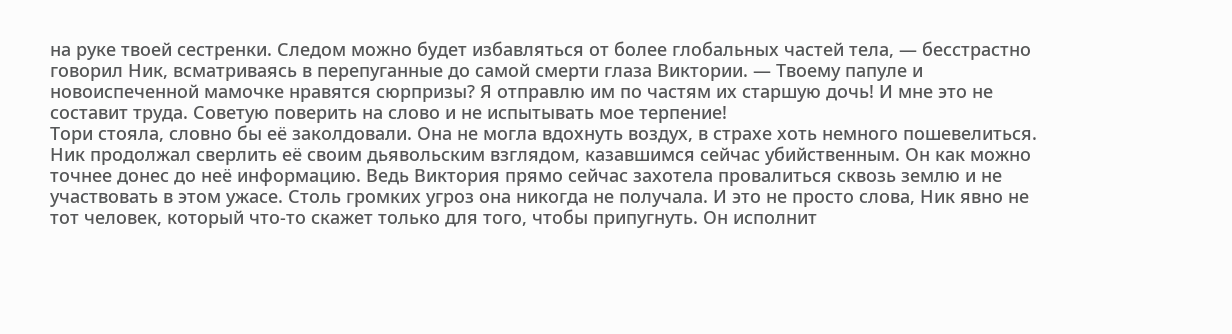на руке твоей сестренки. Следом можно будет избавляться от более глобальных частей тела, — бесстрастно говорил Ник, всматриваясь в перепуганные до самой смерти глаза Виктории. — Твоему папуле и новоиспеченной мамочке нравятся сюрпризы? Я отправлю им по частям их старшую дочь! И мне это не составит труда. Советую поверить на слово и не испытывать мое терпение!
Тори стояла, словно бы её заколдовали. Она не могла вдохнуть воздух, в страхе хоть немного пошевелиться. Ник продолжал сверлить её своим дьявольским взглядом, казавшимся сейчас убийственным. Он как можно точнее донес до неё информацию. Ведь Виктория прямо сейчас захотела провалиться сквозь землю и не участвовать в этом ужасе. Столь громких угроз она никогда не получала. И это не просто слова, Ник явно не тот человек, который что-то скажет только для того, чтобы припугнуть. Он исполнит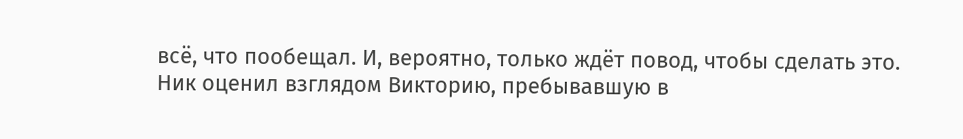всё, что пообещал. И, вероятно, только ждёт повод, чтобы сделать это.
Ник оценил взглядом Викторию, пребывавшую в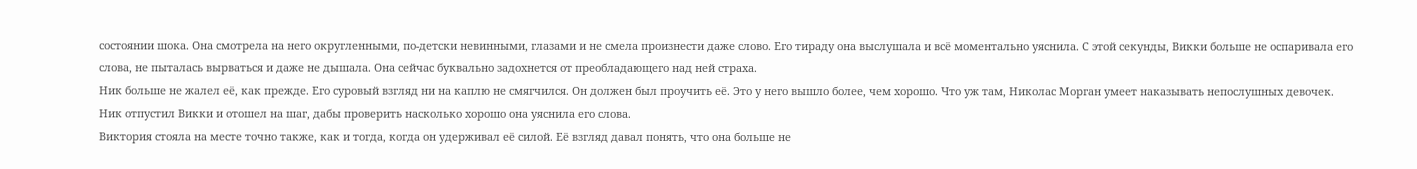состоянии шока. Она смотрела на него округленными, по-детски невинными, глазами и не смела произнести даже слово. Его тираду она выслушала и всё моментально уяснила. С этой секунды, Викки больше не оспаривала его слова, не пыталась вырваться и даже не дышала. Она сейчас буквально задохнется от преобладающего над ней страха.
Ник больше не жалел её, как прежде. Его суровый взгляд ни на каплю не смягчился. Он должен был проучить её. Это у него вышло более, чем хорошо. Что уж там, Николас Морган умеет наказывать непослушных девочек.
Ник отпустил Викки и отошел на шаг, дабы проверить насколько хорошо она уяснила его слова.
Виктория стояла на месте точно также, как и тогда, когда он удерживал её силой. Её взгляд давал понять, что она больше не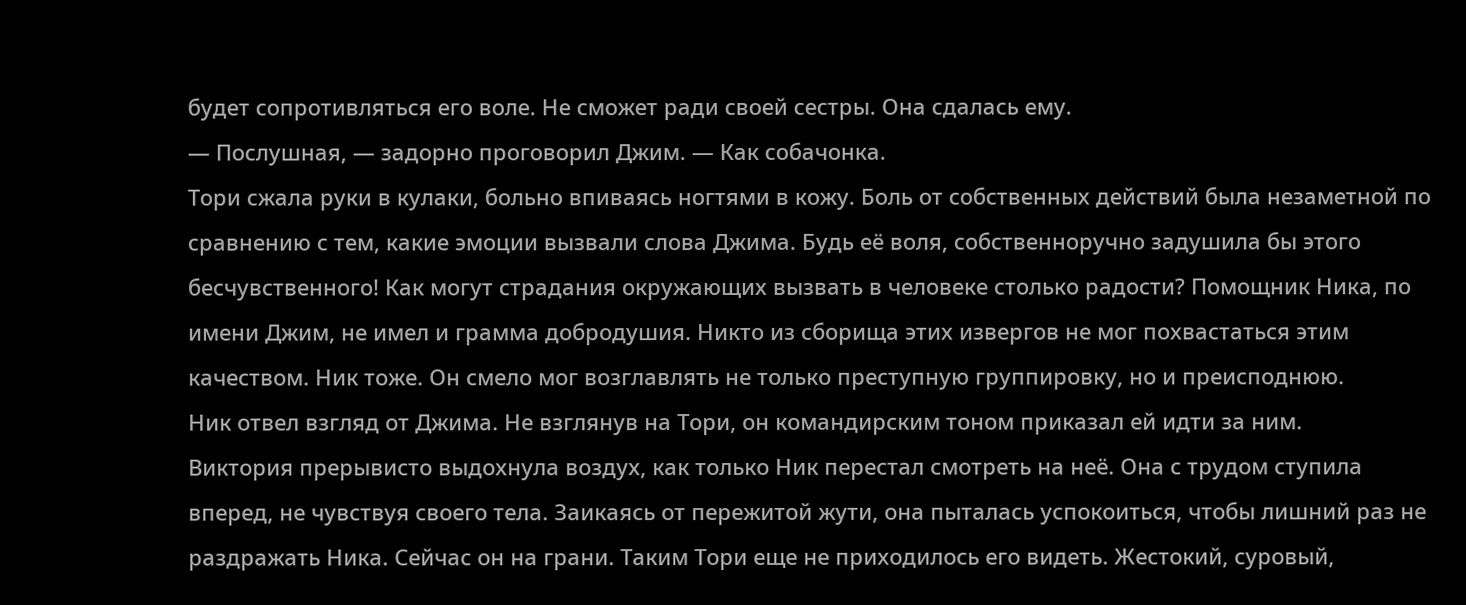будет сопротивляться его воле. Не сможет ради своей сестры. Она сдалась ему.
— Послушная, — задорно проговорил Джим. — Как собачонка.
Тори сжала руки в кулаки, больно впиваясь ногтями в кожу. Боль от собственных действий была незаметной по сравнению с тем, какие эмоции вызвали слова Джима. Будь её воля, собственноручно задушила бы этого бесчувственного! Как могут страдания окружающих вызвать в человеке столько радости? Помощник Ника, по имени Джим, не имел и грамма добродушия. Никто из сборища этих извергов не мог похвастаться этим качеством. Ник тоже. Он смело мог возглавлять не только преступную группировку, но и преисподнюю.
Ник отвел взгляд от Джима. Не взглянув на Тори, он командирским тоном приказал ей идти за ним.
Виктория прерывисто выдохнула воздух, как только Ник перестал смотреть на неё. Она с трудом ступила вперед, не чувствуя своего тела. Заикаясь от пережитой жути, она пыталась успокоиться, чтобы лишний раз не раздражать Ника. Сейчас он на грани. Таким Тори еще не приходилось его видеть. Жестокий, суровый,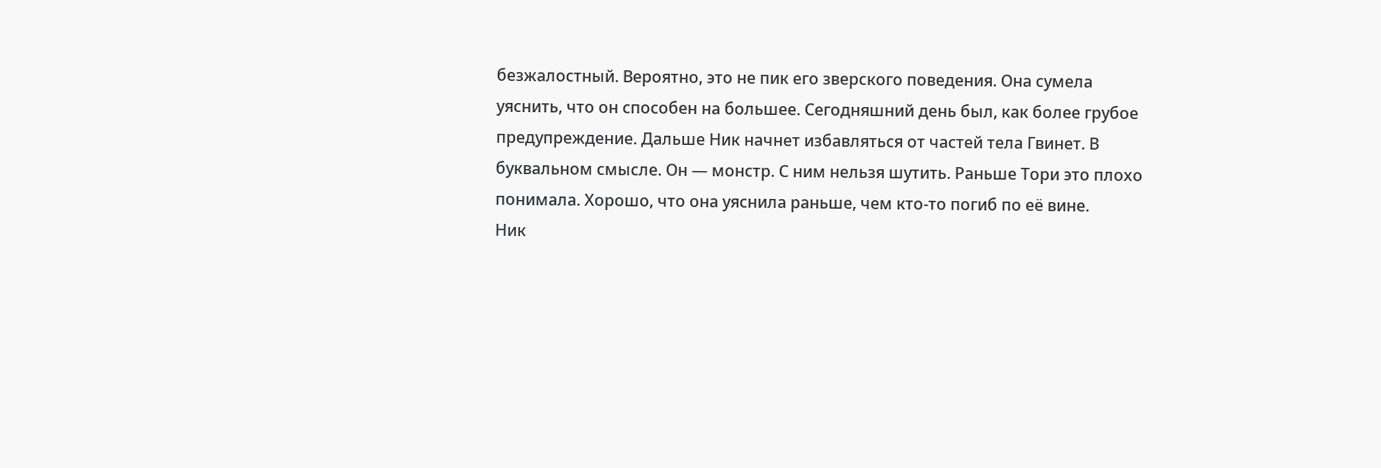безжалостный. Вероятно, это не пик его зверского поведения. Она сумела уяснить, что он способен на большее. Сегодняшний день был, как более грубое предупреждение. Дальше Ник начнет избавляться от частей тела Гвинет. В буквальном смысле. Он — монстр. С ним нельзя шутить. Раньше Тори это плохо понимала. Хорошо, что она уяснила раньше, чем кто-то погиб по её вине.
Ник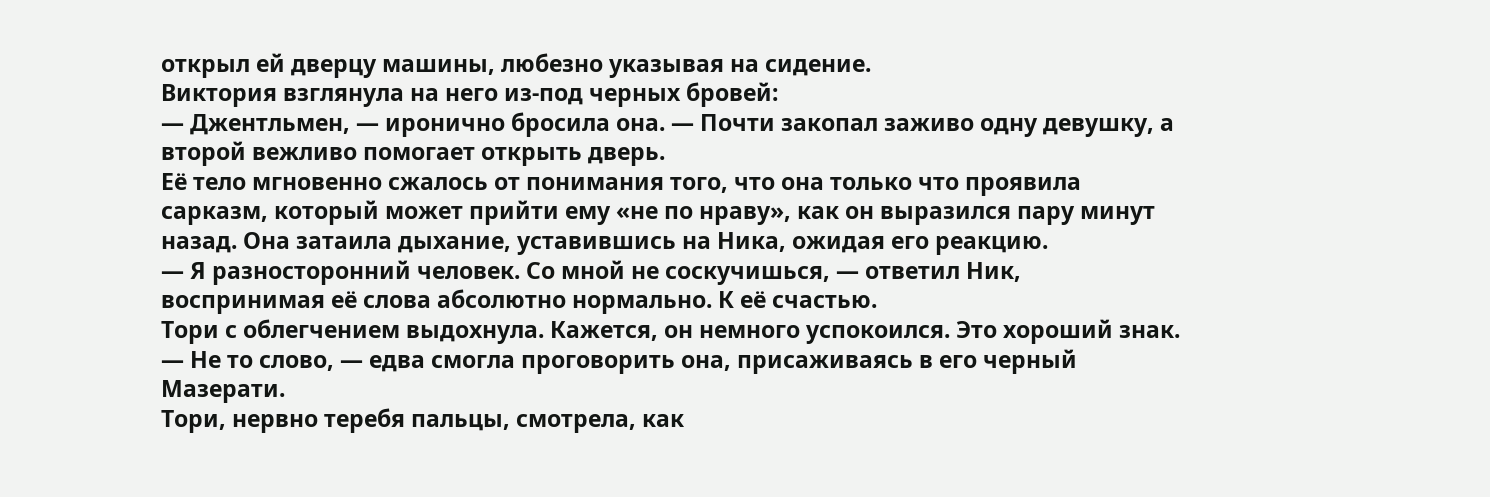открыл ей дверцу машины, любезно указывая на сидение.
Виктория взглянула на него из-под черных бровей:
— Джентльмен, — иронично бросила она. — Почти закопал заживо одну девушку, а второй вежливо помогает открыть дверь.
Её тело мгновенно сжалось от понимания того, что она только что проявила сарказм, который может прийти ему «не по нраву», как он выразился пару минут назад. Она затаила дыхание, уставившись на Ника, ожидая его реакцию.
— Я разносторонний человек. Со мной не соскучишься, — ответил Ник, воспринимая её слова абсолютно нормально. К её счастью.
Тори с облегчением выдохнула. Кажется, он немного успокоился. Это хороший знак.
— Не то слово, — едва смогла проговорить она, присаживаясь в его черный Мазерати.
Тори, нервно теребя пальцы, смотрела, как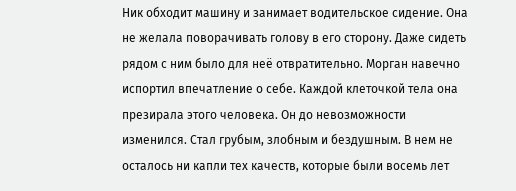Ник обходит машину и занимает водительское сидение. Она не желала поворачивать голову в его сторону. Даже сидеть рядом с ним было для неё отвратительно. Морган навечно испортил впечатление о себе. Каждой клеточкой тела она презирала этого человека. Он до невозможности изменился. Стал грубым, злобным и бездушным. В нем не осталось ни капли тех качеств, которые были восемь лет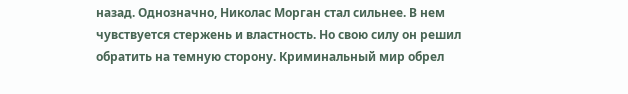назад. Однозначно, Николас Морган стал сильнее. В нем чувствуется стержень и властность. Но свою силу он решил обратить на темную сторону. Криминальный мир обрел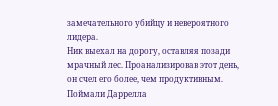замечательного убийцу и невероятного лидера.
Ник выехал на дорогу, оставляя позади мрачный лес. Проанализировав этот день, он счел его более, чем продуктивным. Поймали Даррелла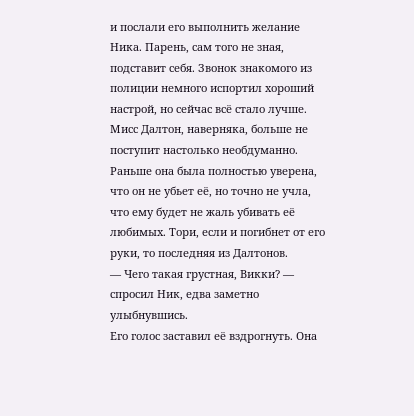и послали его выполнить желание Ника. Парень, сам того не зная, подставит себя. Звонок знакомого из полиции немного испортил хороший настрой, но сейчас всё стало лучше. Мисс Далтон, наверняка, больше не поступит настолько необдуманно. Раньше она была полностью уверена, что он не убьет её, но точно не учла, что ему будет не жаль убивать её любимых. Тори, если и погибнет от его руки, то последняя из Далтонов.
— Чего такая грустная, Викки? — спросил Ник, едва заметно улыбнувшись.
Его голос заставил её вздрогнуть. Она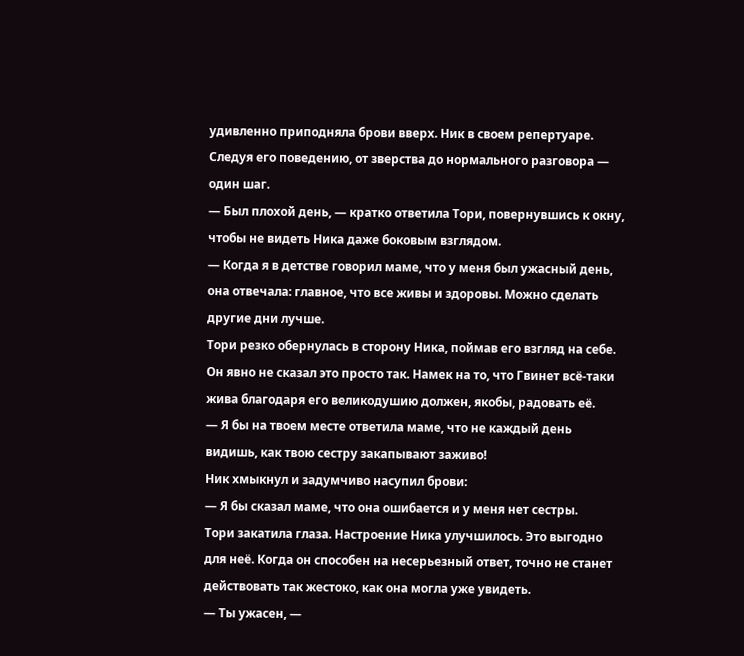удивленно приподняла брови вверх. Ник в своем репертуаре. Следуя его поведению, от зверства до нормального разговора — один шаг.
— Был плохой день, — кратко ответила Тори, повернувшись к окну, чтобы не видеть Ника даже боковым взглядом.
— Когда я в детстве говорил маме, что у меня был ужасный день, она отвечала: главное, что все живы и здоровы. Можно сделать другие дни лучше.
Тори резко обернулась в сторону Ника, поймав его взгляд на себе. Он явно не сказал это просто так. Намек на то, что Гвинет всё-таки жива благодаря его великодушию должен, якобы, радовать её.
— Я бы на твоем месте ответила маме, что не каждый день видишь, как твою сестру закапывают заживо!
Ник хмыкнул и задумчиво насупил брови:
— Я бы сказал маме, что она ошибается и у меня нет сестры.
Тори закатила глаза. Настроение Ника улучшилось. Это выгодно для неё. Когда он способен на несерьезный ответ, точно не станет действовать так жестоко, как она могла уже увидеть.
— Ты ужасен, —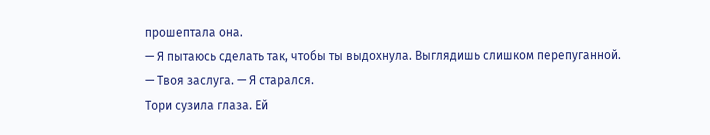прошептала она.
— Я пытаюсь сделать так, чтобы ты выдохнула. Выглядишь слишком перепуганной.
— Твоя заслуга. — Я старался.
Тори сузила глаза. Ей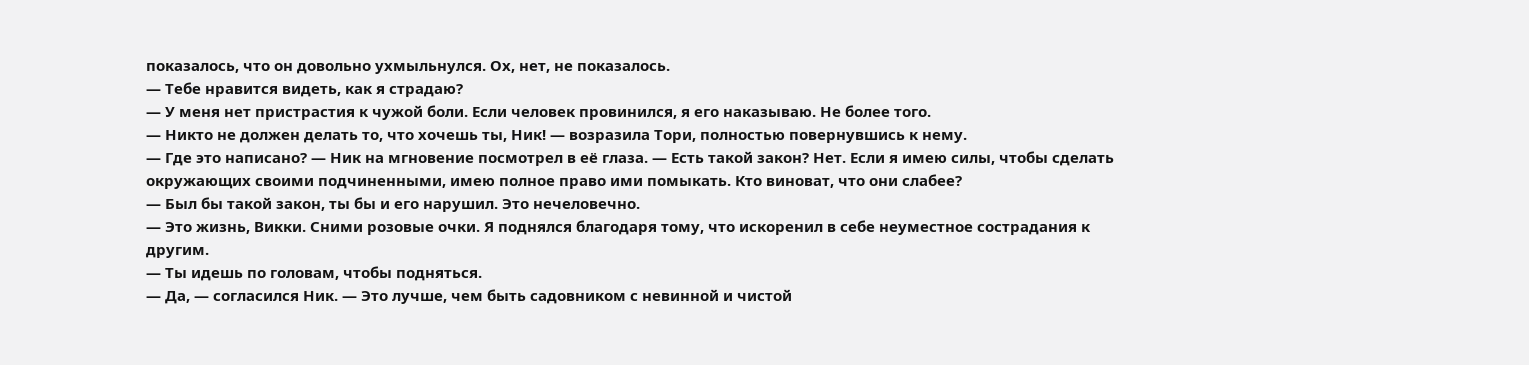показалось, что он довольно ухмыльнулся. Ох, нет, не показалось.
— Тебе нравится видеть, как я страдаю?
— У меня нет пристрастия к чужой боли. Если человек провинился, я его наказываю. Не более того.
— Никто не должен делать то, что хочешь ты, Ник! — возразила Тори, полностью повернувшись к нему.
— Где это написано? — Ник на мгновение посмотрел в её глаза. — Есть такой закон? Нет. Если я имею силы, чтобы сделать окружающих своими подчиненными, имею полное право ими помыкать. Кто виноват, что они слабее?
— Был бы такой закон, ты бы и его нарушил. Это нечеловечно.
— Это жизнь, Викки. Сними розовые очки. Я поднялся благодаря тому, что искоренил в себе неуместное сострадания к другим.
— Ты идешь по головам, чтобы подняться.
— Да, — согласился Ник. — Это лучше, чем быть садовником с невинной и чистой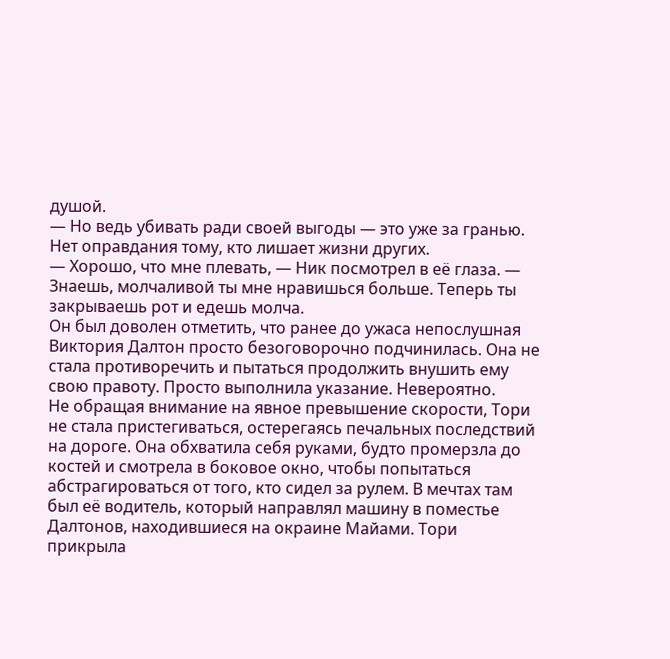душой.
— Но ведь убивать ради своей выгоды — это уже за гранью. Нет оправдания тому, кто лишает жизни других.
— Хорошо, что мне плевать, — Ник посмотрел в её глаза. — Знаешь, молчаливой ты мне нравишься больше. Теперь ты закрываешь рот и едешь молча.
Он был доволен отметить, что ранее до ужаса непослушная Виктория Далтон просто безоговорочно подчинилась. Она не стала противоречить и пытаться продолжить внушить ему свою правоту. Просто выполнила указание. Невероятно.
Не обращая внимание на явное превышение скорости, Тори не стала пристегиваться, остерегаясь печальных последствий на дороге. Она обхватила себя руками, будто промерзла до костей и смотрела в боковое окно, чтобы попытаться абстрагироваться от того, кто сидел за рулем. В мечтах там был её водитель, который направлял машину в поместье Далтонов, находившиеся на окраине Майами. Тори прикрыла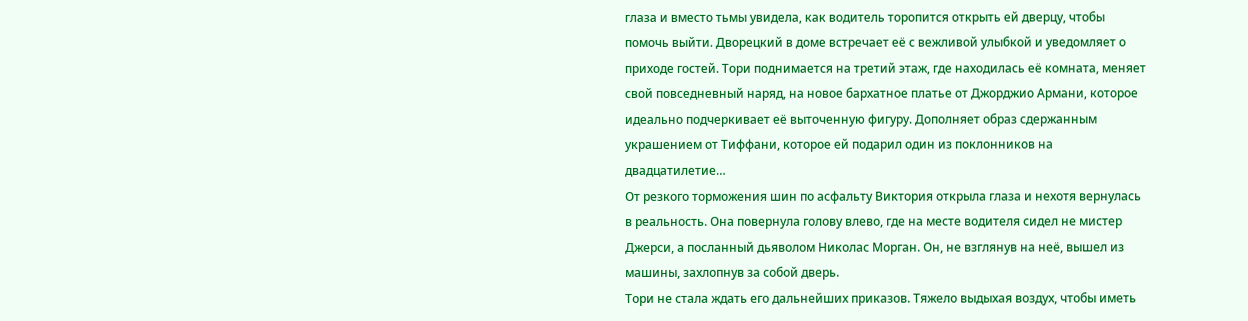глаза и вместо тьмы увидела, как водитель торопится открыть ей дверцу, чтобы помочь выйти. Дворецкий в доме встречает её с вежливой улыбкой и уведомляет о приходе гостей. Тори поднимается на третий этаж, где находилась её комната, меняет свой повседневный наряд, на новое бархатное платье от Джорджио Армани, которое идеально подчеркивает её выточенную фигуру. Дополняет образ сдержанным украшением от Тиффани, которое ей подарил один из поклонников на двадцатилетие…
От резкого торможения шин по асфальту Виктория открыла глаза и нехотя вернулась в реальность. Она повернула голову влево, где на месте водителя сидел не мистер Джерси, а посланный дьяволом Николас Морган. Он, не взглянув на неё, вышел из машины, захлопнув за собой дверь.
Тори не стала ждать его дальнейших приказов. Тяжело выдыхая воздух, чтобы иметь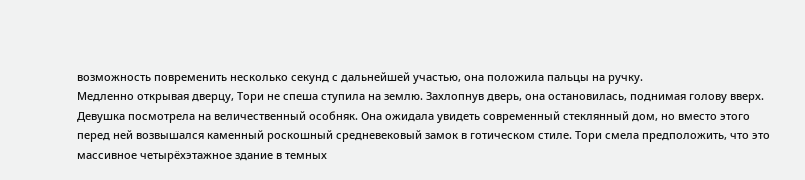возможность повременить несколько секунд с дальнейшей участью, она положила пальцы на ручку.
Медленно открывая дверцу, Тори не спеша ступила на землю. Захлопнув дверь, она остановилась, поднимая голову вверх. Девушка посмотрела на величественный особняк. Она ожидала увидеть современный стеклянный дом, но вместо этого перед ней возвышался каменный роскошный средневековый замок в готическом стиле. Тори смела предположить, что это массивное четырёхэтажное здание в темных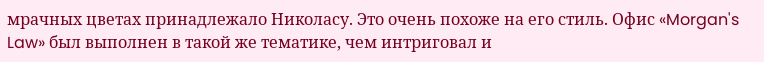мрачных цветах принадлежало Николасу. Это очень похоже на его стиль. Офис «Morgan's Law» был выполнен в такой же тематике, чем интриговал и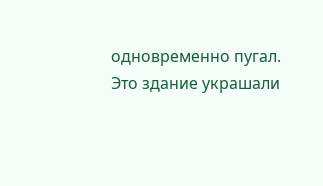одновременно пугал.
Это здание украшали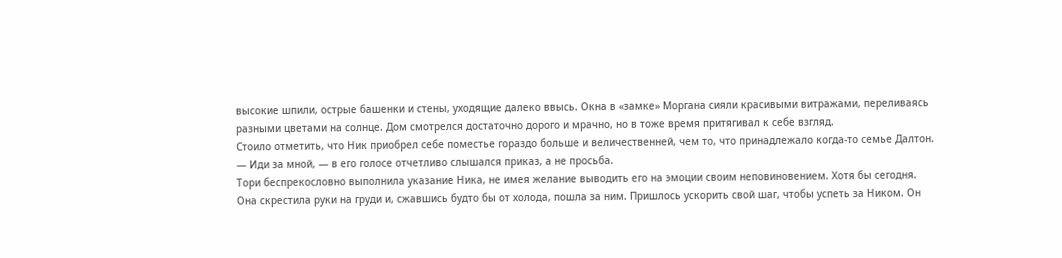высокие шпили, острые башенки и стены, уходящие далеко ввысь. Окна в «замке» Моргана сияли красивыми витражами, переливаясь разными цветами на солнце. Дом смотрелся достаточно дорого и мрачно, но в тоже время притягивал к себе взгляд.
Стоило отметить, что Ник приобрел себе поместье гораздо больше и величественней, чем то, что принадлежало когда-то семье Далтон.
— Иди за мной, — в его голосе отчетливо слышался приказ, а не просьба.
Тори беспрекословно выполнила указание Ника, не имея желание выводить его на эмоции своим неповиновением. Хотя бы сегодня. Она скрестила руки на груди и, сжавшись будто бы от холода, пошла за ним. Пришлось ускорить свой шаг, чтобы успеть за Ником. Он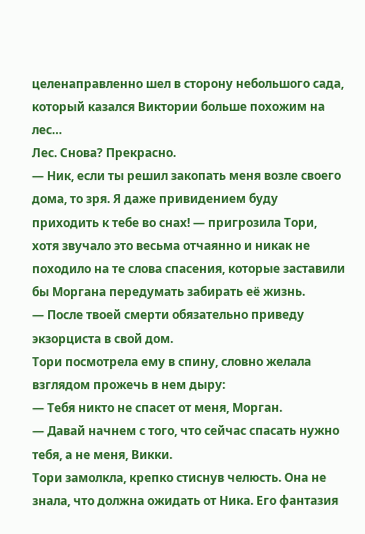целенаправленно шел в сторону небольшого сада, который казался Виктории больше похожим на лес…
Лес. Снова? Прекрасно.
— Ник, если ты решил закопать меня возле своего дома, то зря. Я даже привидением буду приходить к тебе во снах! — пригрозила Тори, хотя звучало это весьма отчаянно и никак не походило на те слова спасения, которые заставили бы Моргана передумать забирать её жизнь.
— После твоей смерти обязательно приведу экзорциста в свой дом.
Тори посмотрела ему в спину, словно желала взглядом прожечь в нем дыру:
— Тебя никто не спасет от меня, Морган.
— Давай начнем с того, что сейчас спасать нужно тебя, а не меня, Викки.
Тори замолкла, крепко стиснув челюсть. Она не знала, что должна ожидать от Ника. Его фантазия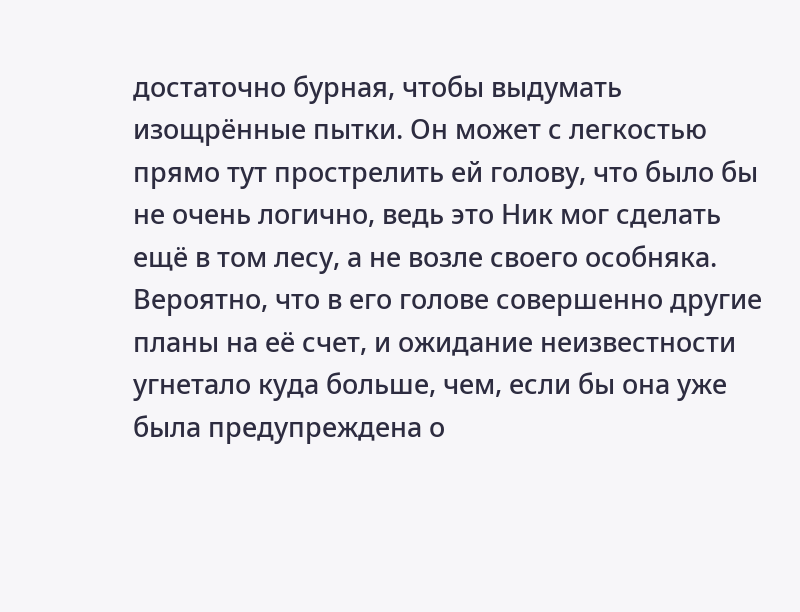достаточно бурная, чтобы выдумать изощрённые пытки. Он может с легкостью прямо тут прострелить ей голову, что было бы не очень логично, ведь это Ник мог сделать ещё в том лесу, а не возле своего особняка. Вероятно, что в его голове совершенно другие планы на её счет, и ожидание неизвестности угнетало куда больше, чем, если бы она уже была предупреждена о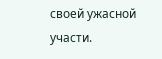своей ужасной участи.